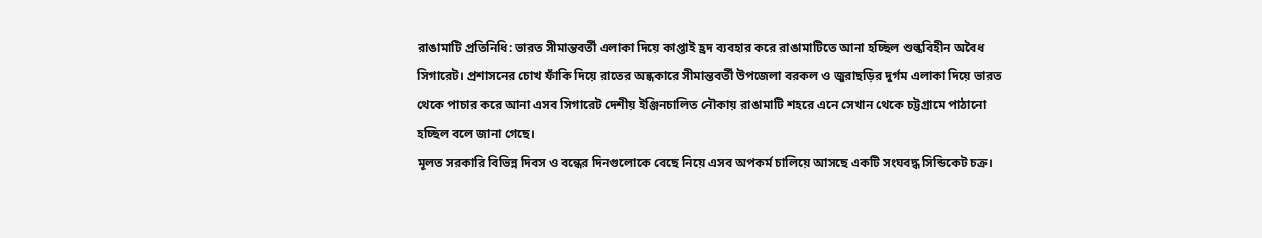রাঙামাটি প্রতিনিধি: ভারত সীমান্তবর্তী এলাকা দিয়ে কাপ্তাই হ্রদ ব্যবহার করে রাঙামাটিতে আনা হচ্ছিল শুল্কবিহীন অবৈধ সিগারেট। প্রশাসনের চোখ ফাঁকি দিয়ে রাতের অন্ধকারে সীমান্তবর্তী উপজেলা বরকল ও জুরাছড়ির দুর্গম এলাকা দিয়ে ভারত থেকে পাচার করে আনা এসব সিগারেট দেশীয় ইঞ্জিনচালিত নৌকায় রাঙামাটি শহরে এনে সেখান থেকে চট্টগ্রামে পাঠানো হচ্ছিল বলে জানা গেছে।
মূলত সরকারি বিভিন্ন দিবস ও বন্ধের দিনগুলোকে বেছে নিয়ে এসব অপকর্ম চালিয়ে আসছে একটি সংঘবদ্ধ সিন্ডিকেট চক্র।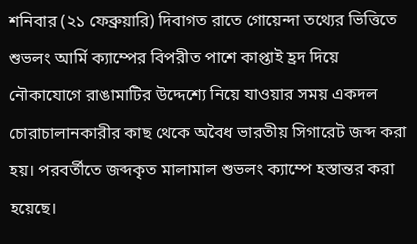শনিবার (২১ ফেব্রুয়ারি) দিবাগত রাতে গোয়েন্দা তথ্যের ভিত্তিতে শুভলং আর্মি ক্যাম্পের বিপরীত পাশে কাপ্তাই হ্রদ দিয়ে নৌকাযোগে রাঙামাটির উদ্দেশ্যে নিয়ে যাওয়ার সময় একদল চোরাচালানকারীর কাছ থেকে অবৈধ ভারতীয় সিগারেট জব্দ করা হয়। পরবর্তীতে জব্দকৃত মালামাল শুভলং ক্যাম্পে হস্তান্তর করা হয়েছে।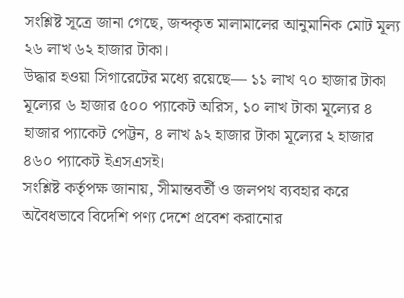সংশ্লিষ্ট সূত্রে জানা গেছে, জব্দকৃত মালামালের আনুমানিক মোট মূল্য ২৬ লাখ ৬২ হাজার টাকা।
উদ্ধার হওয়া সিগারেটের মধ্যে রয়েছে— ১১ লাখ ৭০ হাজার টাকা মূল্যের ৬ হাজার ৫০০ প্যাকেট অরিস, ১০ লাখ টাকা মূল্যের ৪ হাজার প্যাকেট পেট্টন, ৪ লাখ ৯২ হাজার টাকা মূল্যের ২ হাজার ৪৬০ প্যাকেট ইএসএসই।
সংশ্লিষ্ট কর্তৃপক্ষ জানায়, সীমান্তবর্তী ও জলপথ ব্যবহার করে অবৈধভাবে বিদেশি পণ্য দেশে প্রবেশ করানোর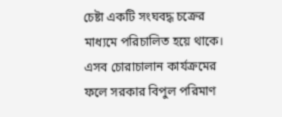চেষ্টা একটি সংঘবদ্ধ চক্রের মাধ্যমে পরিচালিত হয়ে থাকে। এসব চোরাচালান কার্যক্রমের ফলে সরকার বিপুল পরিমাণ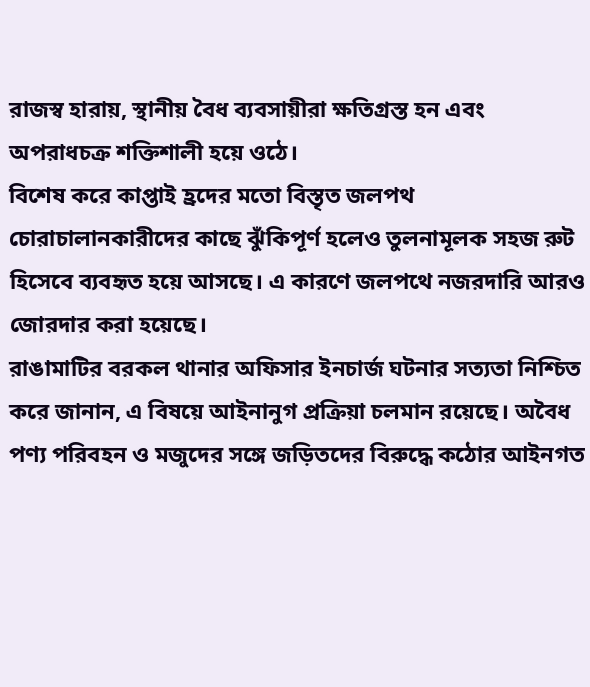রাজস্ব হারায়, স্থানীয় বৈধ ব্যবসায়ীরা ক্ষতিগ্রস্ত হন এবং অপরাধচক্র শক্তিশালী হয়ে ওঠে।
বিশেষ করে কাপ্তাই হ্রদের মতো বিস্তৃত জলপথ চোরাচালানকারীদের কাছে ঝুঁকিপূর্ণ হলেও তুলনামূলক সহজ রুট হিসেবে ব্যবহৃত হয়ে আসছে। এ কারণে জলপথে নজরদারি আরও জোরদার করা হয়েছে।
রাঙামাটির বরকল থানার অফিসার ইনচার্জ ঘটনার সত্যতা নিশ্চিত করে জানান, এ বিষয়ে আইনানুগ প্রক্রিয়া চলমান রয়েছে। অবৈধ পণ্য পরিবহন ও মজুদের সঙ্গে জড়িতদের বিরুদ্ধে কঠোর আইনগত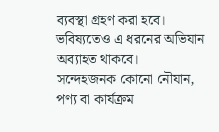ব্যবস্থা গ্রহণ করা হবে। ভবিষ্যতেও এ ধরনের অভিযান অব্যাহত থাকবে।
সন্দেহজনক কোনো নৌযান, পণ্য বা কার্যক্রম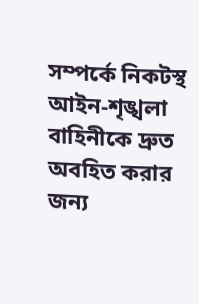সম্পর্কে নিকটস্থ আইন-শৃঙ্খলা বাহিনীকে দ্রুত অবহিত করার জন্য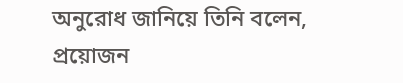অনুরোধ জানিয়ে তিনি বলেন, প্রয়োজন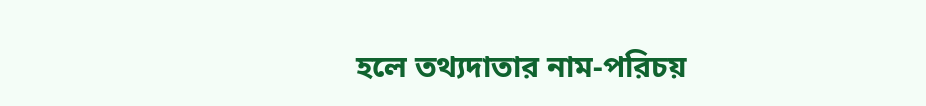হলে তথ্যদাতার নাম-পরিচয়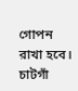গোপন রাখা হবে।
চাটগাঁ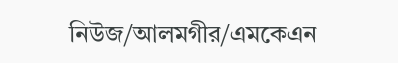নিউজ/আলমগীর/এমকেএন